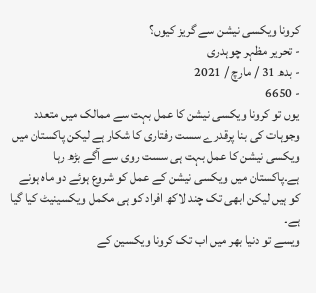کرونا ویکسی نیشن سے گریز کیوں؟
- تحریر مظہر چوہدری
- بدھ 31 / مارچ / 2021
- 6650
یوں تو کرونا ویکسی نیشن کا عمل بہت سے ممالک میں متعدد وجوہات کی بنا پرقدرے سست رفتاری کا شکار ہے لیکن پاکستان میں ویکسی نیشن کا عمل بہت ہی سست روی سے آگے بڑھ رہا ہے۔پاکستان میں ویکسی نیشن کے عمل کو شروع ہوئے دو ماہ ہونے کو ہیں لیکن ابھی تک چند لاکھ افراد کو ہی مکمل ویکسینیٹ کیا گیا ہے۔
ویسے تو دنیا بھر میں اب تک کرونا ویکسین کے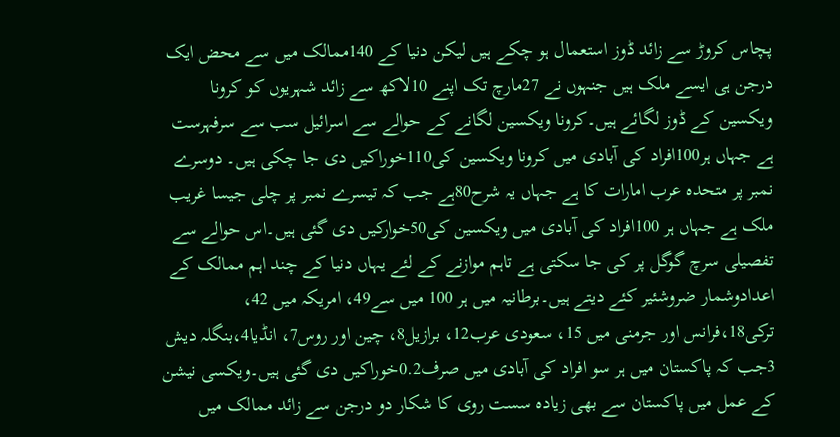پچاس کروڑ سے زائد ڈوز استعمال ہو چکے ہیں لیکن دنیا کے 140ممالک میں سے محض ایک درجن ہی ایسے ملک ہیں جنہوں نے 27مارچ تک اپنے 10لاکھ سے زائد شہریوں کو کرونا ویکسین کے ڈوز لگائے ہیں۔کرونا ویکسین لگانے کے حوالے سے اسرائیل سب سے سرفہرست ہے جہاں ہر100افراد کی آبادی میں کرونا ویکسین کی110خوراکیں دی جا چکی ہیں۔ دوسرے نمبر پر متحدہ عرب امارات کا ہے جہاں یہ شرح80ہے جب کہ تیسرے نمبر پر چلی جیسا غریب ملک ہے جہاں ہر 100افراد کی آبادی میں ویکسین کی50خوارکیں دی گئی ہیں۔اس حوالے سے تفصیلی سرچ گوگل پر کی جا سکتی ہے تاہم موازنے کے لئے یہاں دنیا کے چند اہم ممالک کے اعدادوشمار ضروشئیر کئے دیتے ہیں۔برطانیہ میں ہر 100 میں سے49، امریکہ میں 42، ترکی18،فرانس اور جرمنی میں 15، سعودی عرب12، برازیل8، چین اور روس7، انڈیا4،بنگلہ دیش 3جب کہ پاکستان میں ہر سو افراد کی آبادی میں صرف0.2خوراکیں دی گئی ہیں۔ویکسی نیشن کے عمل میں پاکستان سے بھی زیادہ سست روی کا شکار دو درجن سے زائد ممالک میں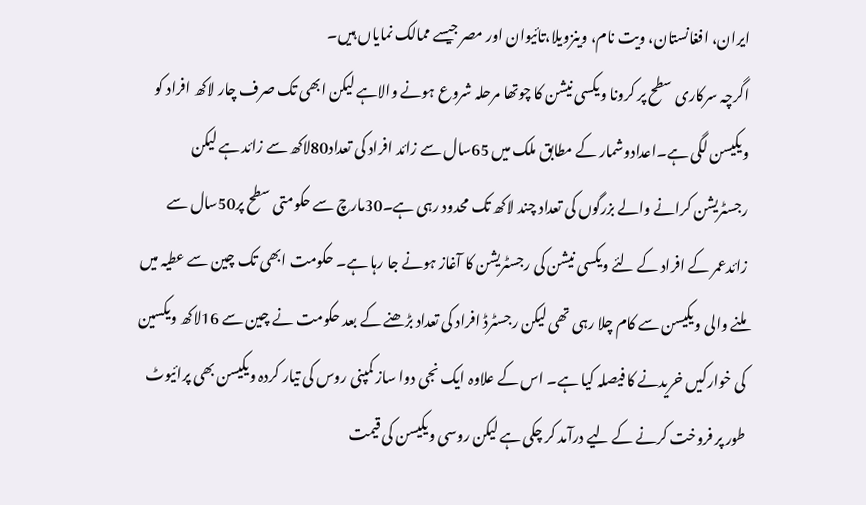ایران، افغانستان، ویت نام، وینزویلا،تائیوان اور مصر جیسے ممالک نمایاں ہیں۔
اگرچہ سرکاری سطح پر کرونا ویکسی نیشن کا چوتھا مرحلہ شروع ہونے والاہے لیکن ابھی تک صرف چار لاکھ افراد کو ویکیسن لگی ہے۔اعدادوشمار کے مطابق ملک میں 65سال سے زائد افراد کی تعداد80لاکھ سے زائد ہے لیکن رجسٹریشن کرانے والے بزرگوں کی تعداد چند لاکھ تک محدود رہی ہے۔30مارچ سے حکومتی سطح پر50سال سے زائدعمر کے افراد کے لئے ویکسی نیشن کی رجسٹریشن کا آغاز ہونے جا رہا ہے۔ حکومت ابھی تک چین سے عطیہ میں ملنے والی ویکیسن سے کام چلا رہی تھی لیکن رجسٹرڈ افراد کی تعداد بڑھنے کے بعد حکومت نے چین سے 16لاکھ ویکسین کی خوارکیں خریدنے کا فیصلہ کیا ہے۔ اس کے علاوہ ایک نجی دوا ساز کمپنی روس کی تیار کردہ ویکیسن بھی پرائیوٹ طور پر فروخت کرنے کے لیے درآمد کر چکی ہے لیکن روسی ویکیسن کی قیمت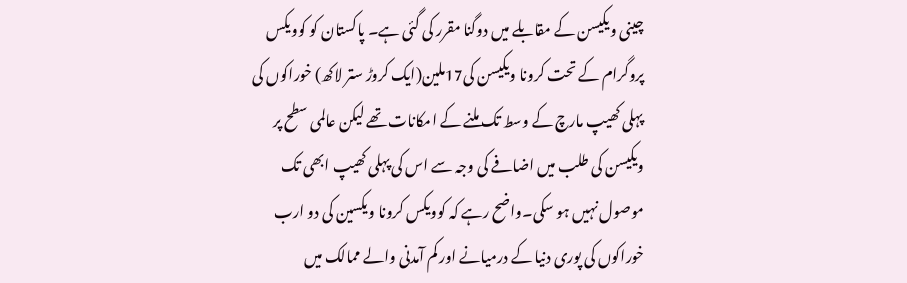چینی ویکیسن کے مقابلے میں دوگنا مقرر کی گئی ہے۔ پاکستان کو کوویکس پروگرام کے تحت کرونا ویکیسن کی17ملین(ایک کروڑ ستر لاکھ) خوراکوں کی پہلی کھیپ مارچ کے وسط تک ملنے کے امکانات تھے لیکن عالمی سطح پر ویکیسن کی طلب میں اضافے کی وجہ سے اس کی پہلی کھیپ ابھی تک موصول نہیں ہو سکی۔واضح رہے کہ کوویکس کرونا ویکسین کی دو ارب خوراکوں کی پوری دنیا کے درمیانے اور کم آمدنی والے ممالک میں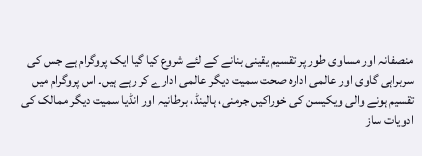منصفانہ اور مساوی طور پر تقسیم یقینی بنانے کے لئے شروع کیا گیا ایک پروگرام ہے جس کی سربراہی گاوی اور عالمی ادارہ صحت سمیت دیگر عالمی ادارے کر رہے ہیں۔ اس پروگرام میں تقسیم ہونے والی ویکیسن کی خوراکیں جرمنی، ہالینڈ، برطانیہ اور انڈیا سمیت دیگر ممالک کی ادویات ساز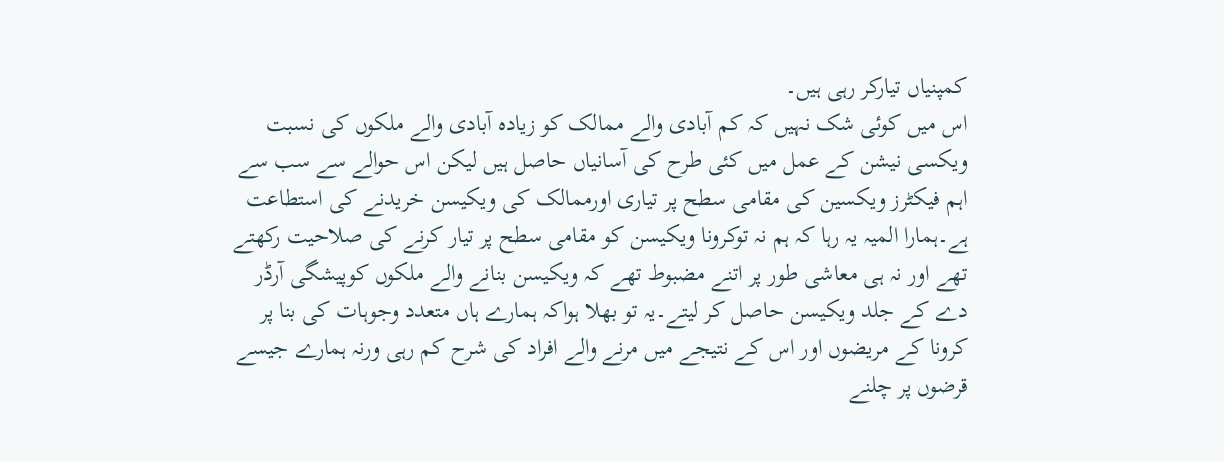کمپنیاں تیارکر رہی ہیں۔
اس میں کوئی شک نہیں کہ کم آبادی والے ممالک کو زیادہ آبادی والے ملکوں کی نسبت ویکسی نیشن کے عمل میں کئی طرح کی آسانیاں حاصل ہیں لیکن اس حوالے سے سب سے اہم فیکٹرز ویکسین کی مقامی سطح پر تیاری اورممالک کی ویکیسن خریدنے کی استطاعت ہے۔ہمارا المیہ یہ رہا کہ ہم نہ توکرونا ویکیسن کو مقامی سطح پر تیار کرنے کی صلاحیت رکھتے تھے اور نہ ہی معاشی طور پر اتنے مضبوط تھے کہ ویکیسن بنانے والے ملکوں کوپیشگی آرڈر دے کے جلد ویکیسن حاصل کر لیتے۔یہ تو بھلا ہواکہ ہمارے ہاں متعدد وجوہات کی بنا پر کرونا کے مریضوں اور اس کے نتیجے میں مرنے والے افراد کی شرح کم رہی ورنہ ہمارے جیسے قرضوں پر چلنے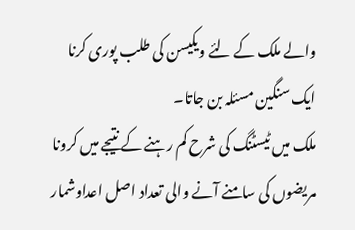والے ملک کے لئے ویکیسن کی طلب پوری کرنا ایک سنگین مسئلہ بن جاتا۔
ملک میں ٹیسٹنگ کی شرح کم رہنے کے نتیجے میں کرونا مریضوں کی سامنے آنے والی تعداد اصل اعداوشمار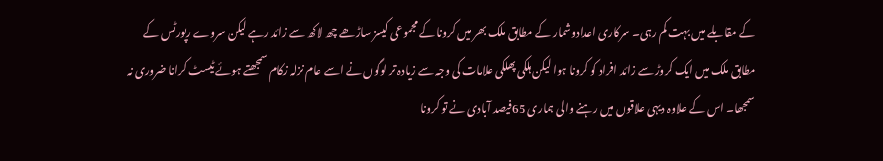کے مقابلے میں بہت کم رہی۔ سرکاری اعدادوشمار کے مطابق ملک بھر میں کرونا کے مجموعی کیسز ساڑھے چھ لاکھ سے زائد رہے لیکن سروے رپورٹس کے مطابق ملک میں ایک کروڑ سے زائد افراد کو کرونا ہوا لیکن ہلکی پھلکی علامات کی وجہ سے زیادہ تر لوگوں نے اسے عام نزلہ زکام سمجھتے ہوئے ٹیسٹ کرانا ضروری نہ سمجھا۔ اس کے علاوہ دیہی علاقوں میں رہنے والی ہماری 65فیصد آبادی نے تو کرونا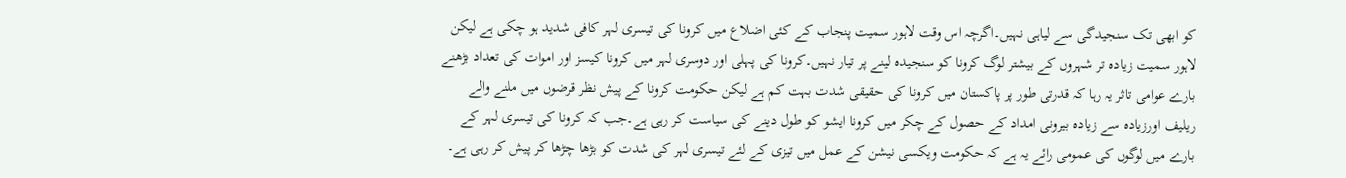کو ابھی تک سنجیدگی سے لیاہی نہیں۔اگرچہ اس وقت لاہور سمیت پنجاب کے کئی اضلاع میں کرونا کی تیسری لہر کافی شدید ہو چکی ہے لیکن لاہور سمیت زیادہ تر شہروں کے بیشتر لوگ کرونا کو سنجیدہ لینے پر تیار نہیں۔کرونا کی پہلی اور دوسری لہر میں کرونا کیسز اور اموات کی تعداد بڑھنے بارے عوامی تاثر یہ رہا کہ قدرتی طور پر پاکستان میں کرونا کی حقیقی شدت بہت کم ہے لیکن حکومت کرونا کے پیش نظر قرضوں میں ملنے والے ریلیف اورزیادہ سے زیادہ بیرونی امداد کے حصول کے چکر میں کرونا ایشو کو طول دینے کی سیاست کر رہی ہے۔جب کہ کرونا کی تیسری لہر کے بارے میں لوگوں کی عمومی رائے یہ ہے کہ حکومت ویکسی نیشن کے عمل میں تیزی کے لئے تیسری لہر کی شدت کو بڑھا چڑھا کر پیش کر رہی ہے۔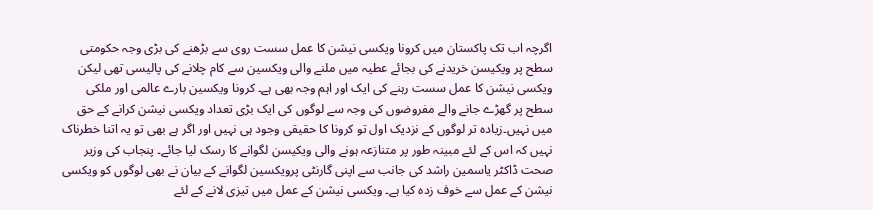اگرچہ اب تک پاکستان میں کرونا ویکسی نیشن کا عمل سست روی سے بڑھنے کی بڑی وجہ حکومتی سطح پر ویکیسن خریدنے کی بجائے عطیہ میں ملنے والی ویکسین سے کام چلانے کی پالیسی تھی لیکن ویکسی نیشن کا عمل سست رہنے کی ایک اور اہم وجہ بھی ہے۔ کرونا ویکسین بارے عالمی اور ملکی سطح پر گھڑے جانے والے مفروضوں کی وجہ سے لوگوں کی ایک بڑی تعداد ویکسی نیشن کرانے کے حق میں نہیں۔زیادہ تر لوگوں کے نزدیک اول تو کرونا کا حقیقی وجود ہی نہیں اور اگر ہے بھی تو یہ اتنا خطرناک نہیں کہ اس کے لئے مبینہ طور پر متنازعہ ہونے والی ویکیسن لگوانے کا رسک لیا جائے۔ پنجاب کی وزیر صحت ڈاکٹر یاسمین راشد کی جانب سے اپنی گارنٹی پرویکسین لگوانے کے بیان نے بھی لوگوں کو ویکسی نیشن کے عمل سے خوف زدہ کیا ہے۔ ویکسی نیشن کے عمل میں تیزی لانے کے لئے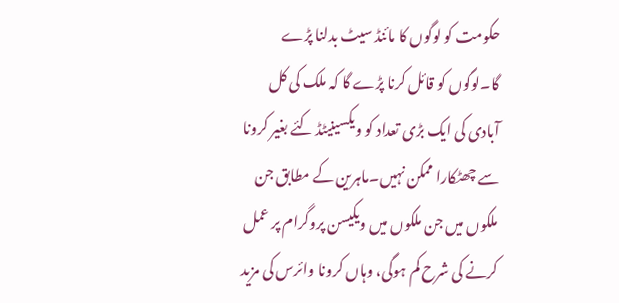حکومت کو لوگوں کا مائنڈ سیٹ بدلنا پڑے گا۔لوگوں کو قائل کرنا پڑے گا کہ ملک کی کل آبادی کی ایک بڑی تعداد کو ویکسینیٹڈ کئے بغیر کرونا سے چھٹکارا ممکن نہیں۔ماہرین کے مطابق جن ملکوں میں جن ملکوں میں ویکیسن پروگرام پر عمل کرنے کی شرح کم ہوگی، وہاں کرونا وائرس کی مزید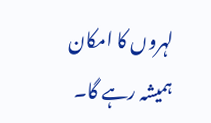لہروں کا امکان ہمیشہ رہے گا۔